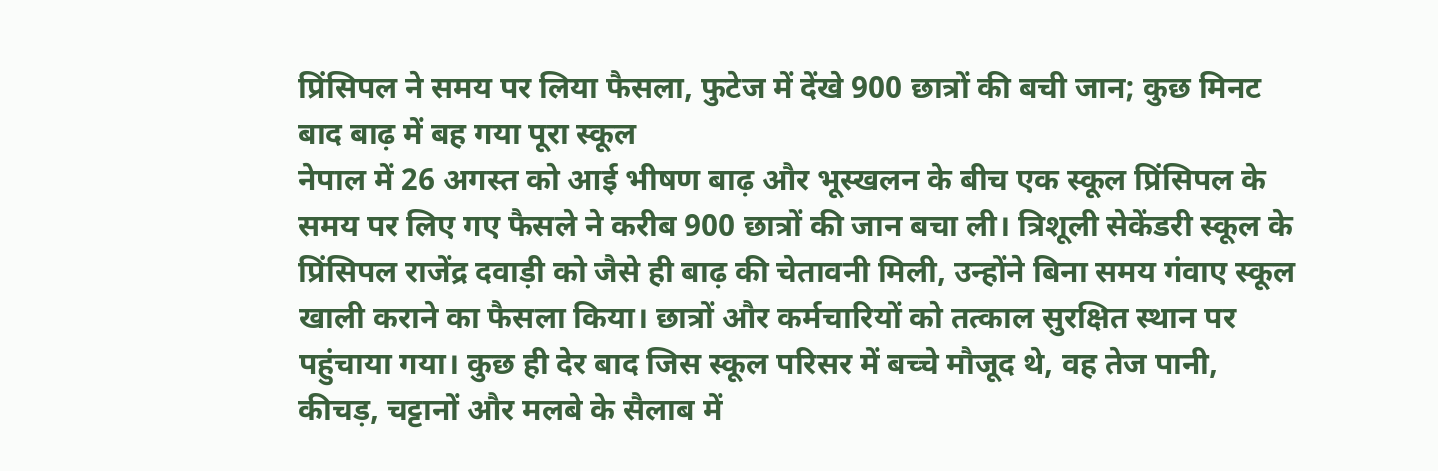प्रिंसिपल ने समय पर लिया फैसला, फुटेज में देंखे 900 छात्रों की बची जान; कुछ मिनट बाद बाढ़ में बह गया पूरा स्कूल
नेपाल में 26 अगस्त को आई भीषण बाढ़ और भूस्खलन के बीच एक स्कूल प्रिंसिपल के समय पर लिए गए फैसले ने करीब 900 छात्रों की जान बचा ली। त्रिशूली सेकेंडरी स्कूल के प्रिंसिपल राजेंद्र दवाड़ी को जैसे ही बाढ़ की चेतावनी मिली, उन्होंने बिना समय गंवाए स्कूल खाली कराने का फैसला किया। छात्रों और कर्मचारियों को तत्काल सुरक्षित स्थान पर पहुंचाया गया। कुछ ही देर बाद जिस स्कूल परिसर में बच्चे मौजूद थे, वह तेज पानी, कीचड़, चट्टानों और मलबे के सैलाब में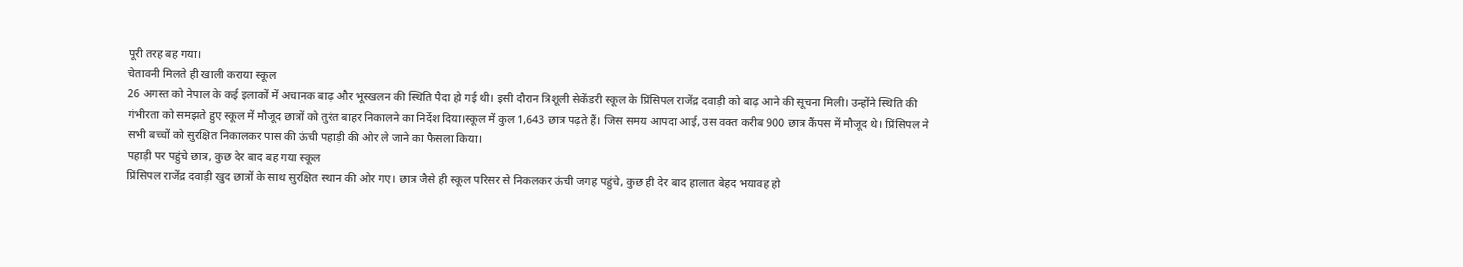पूरी तरह बह गया।
चेतावनी मिलते ही खाली कराया स्कूल
26 अगस्त को नेपाल के कई इलाकों में अचानक बाढ़ और भूस्खलन की स्थिति पैदा हो गई थी। इसी दौरान त्रिशूली सेकेंडरी स्कूल के प्रिंसिपल राजेंद्र दवाड़ी को बाढ़ आने की सूचना मिली। उन्होंने स्थिति की गंभीरता को समझते हुए स्कूल में मौजूद छात्रों को तुरंत बाहर निकालने का निर्देश दिया।स्कूल में कुल 1,643 छात्र पढ़ते हैं। जिस समय आपदा आई, उस वक्त करीब 900 छात्र कैंपस में मौजूद थे। प्रिंसिपल ने सभी बच्चों को सुरक्षित निकालकर पास की ऊंची पहाड़ी की ओर ले जाने का फैसला किया।
पहाड़ी पर पहुंचे छात्र, कुछ देर बाद बह गया स्कूल
प्रिंसिपल राजेंद्र दवाड़ी खुद छात्रों के साथ सुरक्षित स्थान की ओर गए। छात्र जैसे ही स्कूल परिसर से निकलकर ऊंची जगह पहुंचे, कुछ ही देर बाद हालात बेहद भयावह हो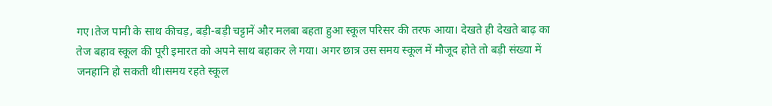गए।तेज पानी के साथ कीचड़, बड़ी-बड़ी चट्टानें और मलबा बहता हुआ स्कूल परिसर की तरफ आया। देखते ही देखते बाढ़ का तेज बहाव स्कूल की पूरी इमारत को अपने साथ बहाकर ले गया। अगर छात्र उस समय स्कूल में मौजूद होते तो बड़ी संख्या में जनहानि हो सकती थी।समय रहते स्कूल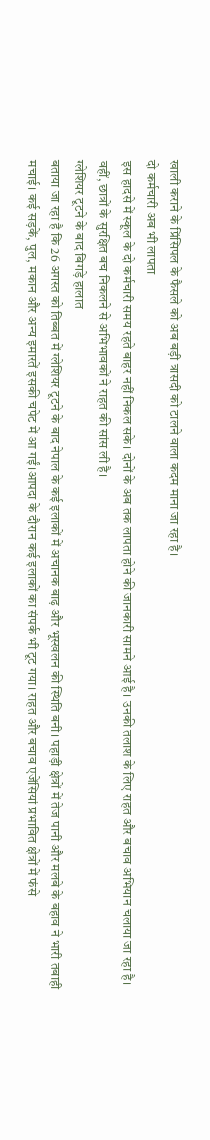खाली कराने के प्रिंसिपल के फैसले को अब बड़ी त्रासदी को टालने वाला कदम माना जा रहा है।
दो कर्मचारी अब भी लापता
इस हादसे में स्कूल के दो कर्मचारी समय रहते बाहर नहीं निकल सके। दोनों के अब तक लापता होने की जानकारी सामने आई है। उनकी तलाश के लिए राहत और बचाव अभियान चलाया जा रहा है। वहीं, छात्रों के सुरक्षित बच निकलने से अभिभावकों ने राहत की सांस ली है।
ग्लेशियर टूटने के बाद बिगड़े हालात
बताया जा रहा है कि 26 अगस्त को तिब्बत में ग्लेशियर टूटने के बाद नेपाल के कई इलाकों में अचानक बाढ़ और भूस्खलन की स्थिति बनी। पहाड़ी क्षेत्रों में तेज पानी और मलबे के बहाव ने भारी तबाही मचाई। कई सड़कें, पुल, मकान और अन्य इमारतें इसकी चपेट में आ गईं।आपदा के दौरान कई इलाकों का संपर्क भी टूट गया। राहत और बचाव एजेंसियां प्रभावित क्षेत्रों में फंसे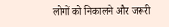लोगों को निकालने और जरूरी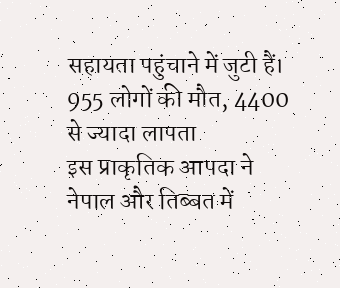सहायता पहुंचाने में जुटी हैं।
955 लोगों की मौत, 4400 से ज्यादा लापता
इस प्राकृतिक आपदा ने नेपाल और तिब्बत में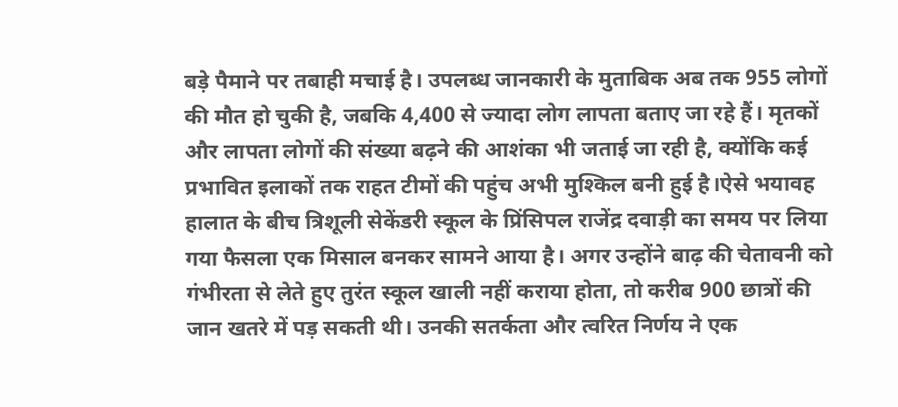बड़े पैमाने पर तबाही मचाई है। उपलब्ध जानकारी के मुताबिक अब तक 955 लोगों की मौत हो चुकी है, जबकि 4,400 से ज्यादा लोग लापता बताए जा रहे हैं। मृतकों और लापता लोगों की संख्या बढ़ने की आशंका भी जताई जा रही है, क्योंकि कई प्रभावित इलाकों तक राहत टीमों की पहुंच अभी मुश्किल बनी हुई है।ऐसे भयावह हालात के बीच त्रिशूली सेकेंडरी स्कूल के प्रिंसिपल राजेंद्र दवाड़ी का समय पर लिया गया फैसला एक मिसाल बनकर सामने आया है। अगर उन्होंने बाढ़ की चेतावनी को गंभीरता से लेते हुए तुरंत स्कूल खाली नहीं कराया होता, तो करीब 900 छात्रों की जान खतरे में पड़ सकती थी। उनकी सतर्कता और त्वरित निर्णय ने एक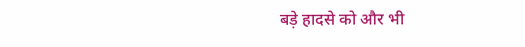बड़े हादसे को और भी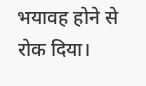भयावह होने से रोक दिया।